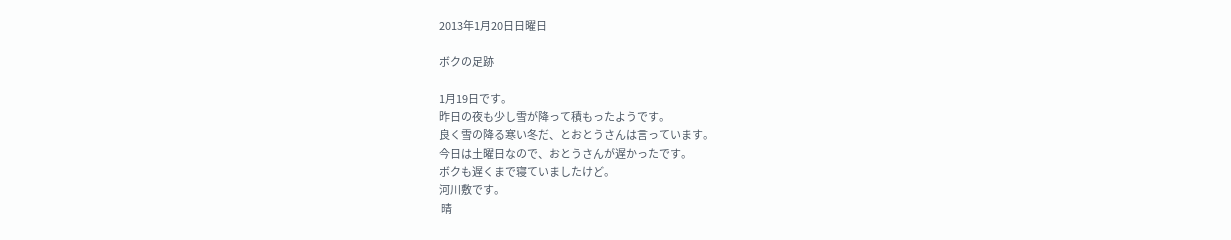2013年1月20日日曜日

ボクの足跡

1月19日です。
昨日の夜も少し雪が降って積もったようです。
良く雪の降る寒い冬だ、とおとうさんは言っています。
今日は土曜日なので、おとうさんが遅かったです。
ボクも遅くまで寝ていましたけど。
河川敷です。
 晴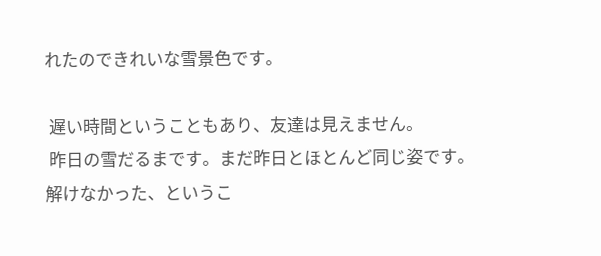れたのできれいな雪景色です。

 遅い時間ということもあり、友達は見えません。
 昨日の雪だるまです。まだ昨日とほとんど同じ姿です。
解けなかった、というこ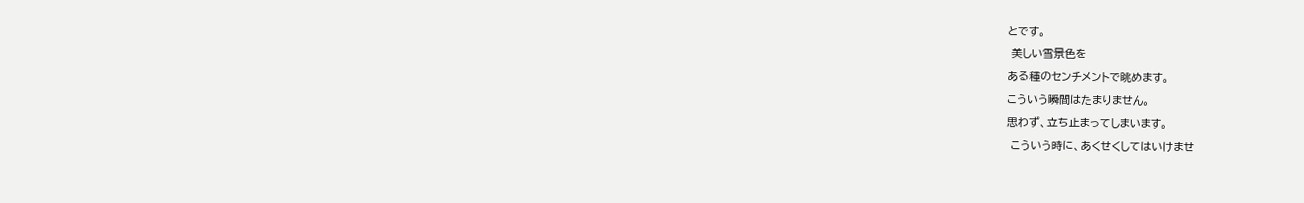とです。
 美しい雪景色を
ある種のセンチメントで眺めます。
こういう瞬間はたまりません。
思わず、立ち止まってしまいます。
 こういう時に、あくせくしてはいけませ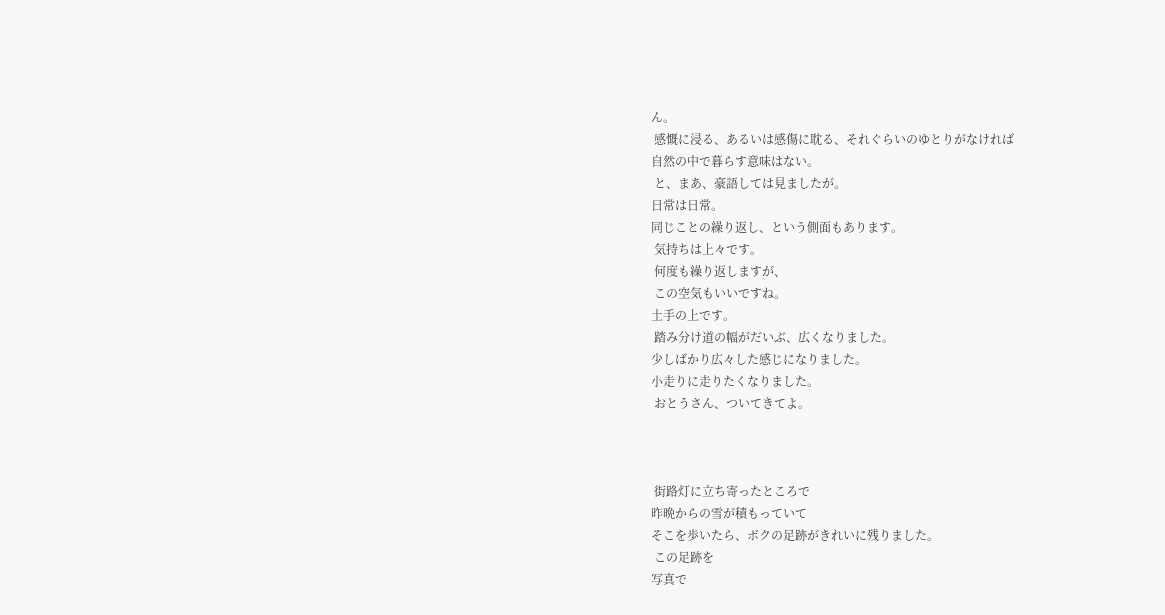ん。
 感慨に浸る、あるいは感傷に耽る、それぐらいのゆとりがなければ
自然の中で暮らす意味はない。
 と、まあ、豪語しては見ましたが。
日常は日常。
同じことの繰り返し、という側面もあります。
 気持ちは上々です。
 何度も繰り返しますが、
 この空気もいいですね。
土手の上です。
 踏み分け道の幅がだいぶ、広くなりました。
少しばかり広々した感じになりました。
小走りに走りたくなりました。
 おとうさん、ついてきてよ。



 街路灯に立ち寄ったところで
昨晩からの雪が積もっていて
そこを歩いたら、ボクの足跡がきれいに残りました。
 この足跡を
写真で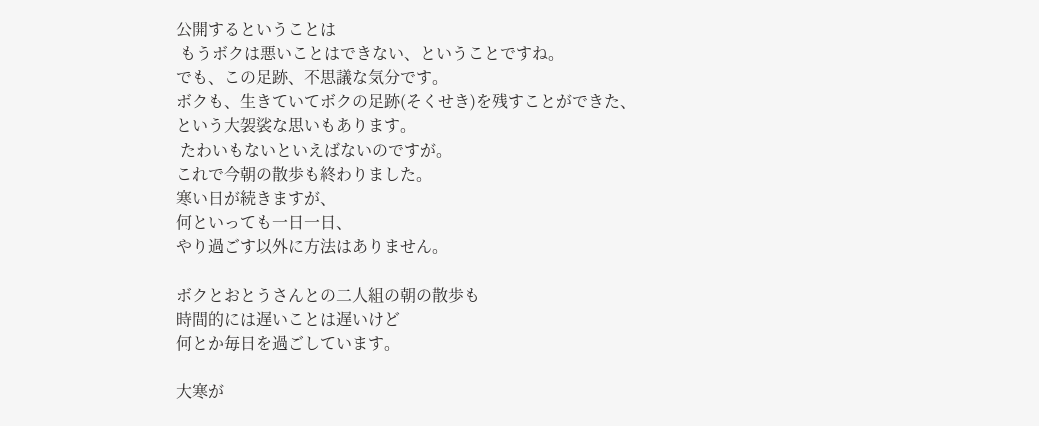公開するということは
 もうボクは悪いことはできない、ということですね。
でも、この足跡、不思議な気分です。
ボクも、生きていてボクの足跡(そくせき)を残すことができた、
という大袈裟な思いもあります。
 たわいもないといえばないのですが。
これで今朝の散歩も終わりました。
寒い日が続きますが、
何といっても一日一日、
やり過ごす以外に方法はありません。

ボクとおとうさんとの二人組の朝の散歩も
時間的には遅いことは遅いけど
何とか毎日を過ごしています。

大寒が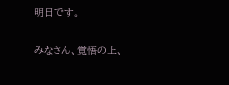明日です。

みなさん、覚悟の上、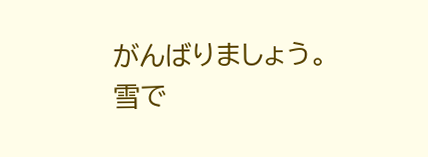がんばりましょう。
雪で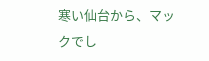寒い仙台から、マックでし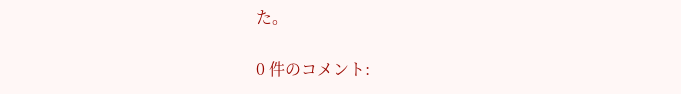た。

0 件のコメント: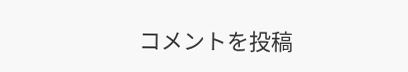コメントを投稿